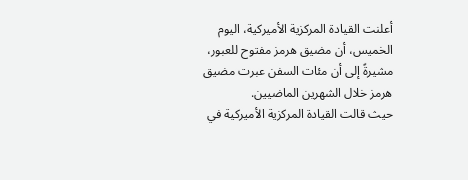أعلنت القيادة المركزية الأميركية، اليوم الخميس، أن مضيق هرمز مفتوح للعبور، مشيرةً إلى أن مئات السفن عبرت مضيق هرمز خلال الشهرين الماضيين.
حيث قالت القيادة المركزية الأميركية في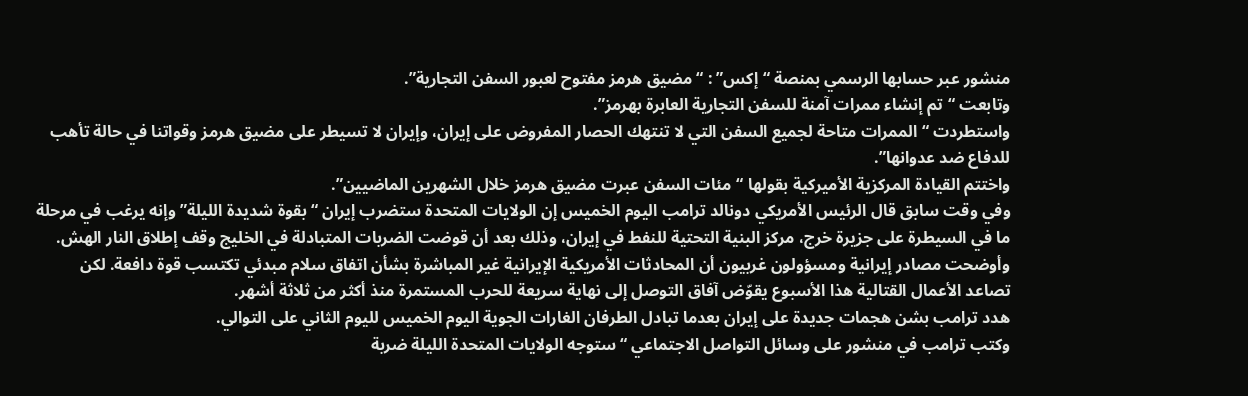منشور عبر حسابها الرسمي بمنصة “إكس” : “مضيق هرمز مفتوح لعبور السفن التجارية”.
وتابعت “تم إنشاء ممرات آمنة للسفن التجارية العابرة بهرمز”.
واستطردت “الممرات متاحة لجميع السفن التي لا تنتهك الحصار المفروض على إيران، وإيران لا تسيطر على مضيق هرمز وقواتنا في حالة تأهب للدفاع ضد عدوانها”.
واختتم القيادة المركزية الأميركية بقولها “مئات السفن عبرت مضيق هرمز خلال الشهرين الماضيين”.
وفي وقت سابق قال الرئيس الأمريكي دونالد ترامب اليوم الخميس إن الولايات المتحدة ستضرب إيران “بقوة شديدة الليلة” وإنه يرغب في مرحلة ما في السيطرة على جزيرة خرج، مركز البنية التحتية للنفط في إيران، وذلك بعد أن قوضت الضربات المتبادلة في الخليج وقف إطلاق النار الهش.
وأوضحت مصادر إيرانية ومسؤولون غربيون أن المحادثات الأمريكية الإيرانية غير المباشرة بشأن اتفاق سلام مبدئي تكتسب قوة دافعة. لكن تصاعد الأعمال القتالية هذا الأسبوع يقوّض آفاق التوصل إلى نهاية سريعة للحرب المستمرة منذ أكثر من ثلاثة أشهر.
هدد ترامب بشن هجمات جديدة على إيران بعدما تبادل الطرفان الغارات الجوية اليوم الخميس لليوم الثاني على التوالي.
وكتب ترامب في منشور على وسائل التواصل الاجتماعي “ستوجه الولايات المتحدة الليلة ضربة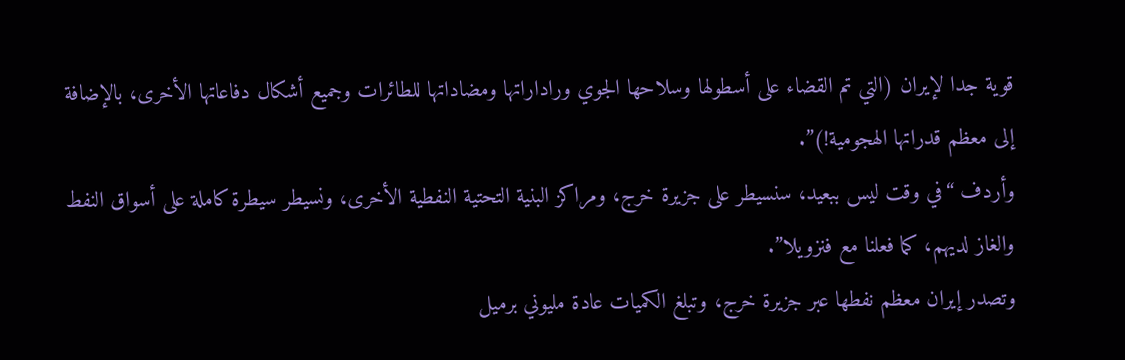قوية جدا لإيران (التي تم القضاء على أسطولها وسلاحها الجوي وراداراتها ومضاداتها للطائرات وجميع أشكال دفاعاتها الأخرى، بالإضافة إلى معظم قدراتها الهجومية!)”.
وأردف “في وقت ليس ببعيد، سنسيطر على جزيرة خرج، ومراكز البنية التحتية النفطية الأخرى، ونسيطر سيطرة كاملة على أسواق النفط والغاز لديهم، كما فعلنا مع فنزويلا”.
وتصدر إيران معظم نفطها عبر جزيرة خرج، وتبلغ الكميات عادة مليوني برميل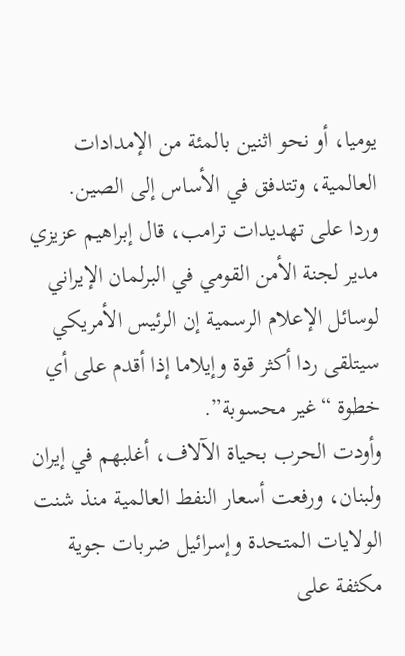يوميا، أو نحو اثنين بالمئة من الإمدادات العالمية، وتتدفق في الأساس إلى الصين.
وردا على تهديدات ترامب، قال إبراهيم عزيزي مدير لجنة الأمن القومي في البرلمان الإيراني لوسائل الإعلام الرسمية إن الرئيس الأمريكي سيتلقى ردا أكثر قوة وإيلاما إذا أقدم على أي خطوة “غير محسوبة”.
وأودت الحرب بحياة الآلاف، أغلبهم في إيران ولبنان، ورفعت أسعار النفط العالمية منذ شنت الولايات المتحدة وإسرائيل ضربات جوية مكثفة على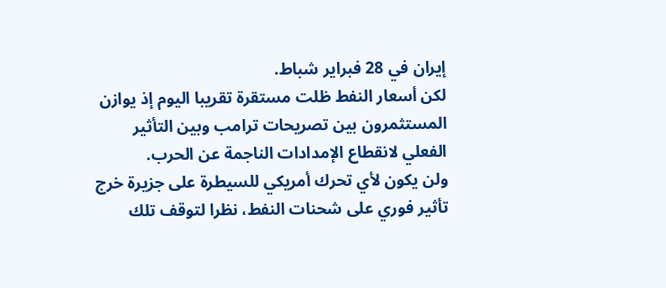إيران في 28 فبراير شباط.
لكن أسعار النفط ظلت مستقرة تقريبا اليوم إذ يوازن المستثمرون بين تصريحات ترامب وبين التأثير الفعلي لانقطاع الإمدادات الناجمة عن الحرب.
ولن يكون لأي تحرك أمريكي للسيطرة على جزيرة خرج تأثير فوري على شحنات النفط، نظرا لتوقف تلك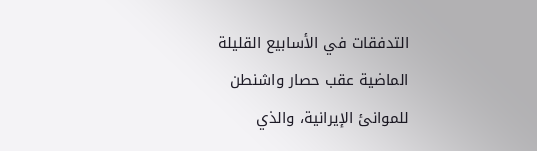التدفقات في الأسابيع القليلة الماضية عقب حصار واشنطن للموانئ الإيرانية، والذي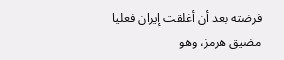فرضته بعد أن أغلقت إيران فعليا مضيق هرمز، وهو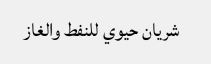شريان حيوي للنفط والغاز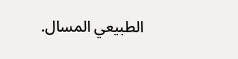الطبيعي المسال.